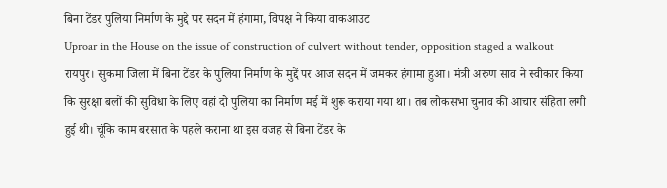बिना टेंडर पुलिया निर्माण के मुद्दे पर सदन में हंगामा, विपक्ष ने किया वाकआउट
Uproar in the House on the issue of construction of culvert without tender, opposition staged a walkout
रायपुर। सुकमा जिला में बिना टेंडर के पुलिया निर्माण के मुद्दें पर आज सदन में जमकर हंगामा हुआ। मंत्री अरुण साव ने स्वीकार किया कि सुरक्षा बलों की सुविधा के लिए वहां दो पुलिया का निर्माण मई में शुरू कराया गया था। तब लोकसभा चुनाव की आचार संहिता लगी हुई थी। चूंकि काम बरसात के पहले कराना था इस वजह से बिना टेंडर के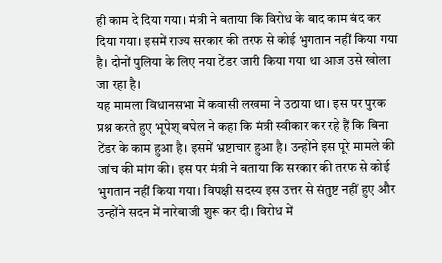ही काम दे दिया गया। मंत्री ने बताया कि विरोध के बाद काम बंद कर दिया गया। इसमें राज्य सरकार की तरफ से कोई भुगतान नहीं किया गया है। दोनों पुलिया के लिए नया टेंडर जारी किया गया था आज उसे खोला जा रहा है।
यह मामला विधानसभा में कवासी लखमा ने उठाया था। इस पर पुरक प्रश्न करते हुए भूपेश् बघेल ने कहा कि मंत्री स्वीकार कर रहे हैं कि बिना टेंडर के काम हुआ है। इसमें भ्रष्टाचार हुआ है। उन्होंने इस पूरे मामले की जांच की मांग की। इस पर मंत्री ने बताया कि सरकार की तरफ से कोई भुगतान नहीं किया गया। विपक्षी सदस्य इस उत्तर से संतुष्ट नहीं हुए और उन्होंने सदन में नारेबाजी शुरू कर दी। विरोध में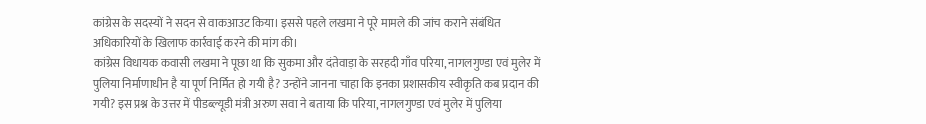कांग्रेस के सदस्यों ने सदन से वाकआउट किया। इससे पहले लखमा ने पूरे मामले की जांच कराने संबंधित अधिकारियों के खिलाफ कार्रवाई करने की मांग की।
कांग्रेस विधायक कवासी लखमा ने पूछा था कि सुकमा और दंतेवाड़ा के सरहदी गाँव परिया, नागलगुण्डा एवं मुलेर में पुलिया निर्माणाधीन है या पूर्ण निर्मित हो गयी है? उन्होंने जानना चाहा कि इनका प्रशासकीय स्वीकृति कब प्रदान की गयी? इस प्रश्न के उत्तर में पीडब्ल्यूडी मंत्री अरुण सवा ने बताया कि परिया, नागलगुण्डा एवं मुलेर में पुलिया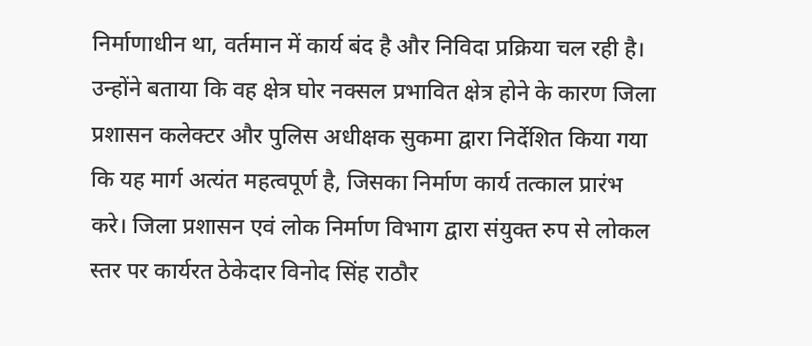निर्माणाधीन था, वर्तमान में कार्य बंद है और निविदा प्रक्रिया चल रही है। उन्होंने बताया कि वह क्षेत्र घोर नक्सल प्रभावित क्षेत्र होने के कारण जिला प्रशासन कलेक्टर और पुलिस अधीक्षक सुकमा द्वारा निर्देशित किया गया कि यह मार्ग अत्यंत महत्वपूर्ण है, जिसका निर्माण कार्य तत्काल प्रारंभ करे। जिला प्रशासन एवं लोक निर्माण विभाग द्वारा संयुक्त रुप से लोकल स्तर पर कार्यरत ठेकेदार विनोद सिंह राठौर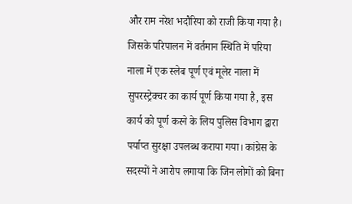और राम नरेश भदौरिया को राजी किया गया है। जिसके परिपालन में वर्तमान स्थिति में परिया नाला में एक स्लेब पूर्ण एवं मूलेर नाला में सुपरस्ट्रेक्चर का कार्य पूर्ण किया गया है, इस कार्य को पूर्ण करने के लिय पुलिस विभाग द्वारा पर्याप्त सुरक्षा उपलब्ध कराया गया। कांग्रेस के सदस्यों ने आरोप लगाया कि जिन लोगों को बिना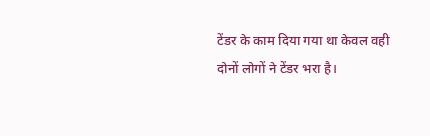टेंडर के काम दिया गया था केवल वही दोनों लोगों ने टेंडर भरा है।